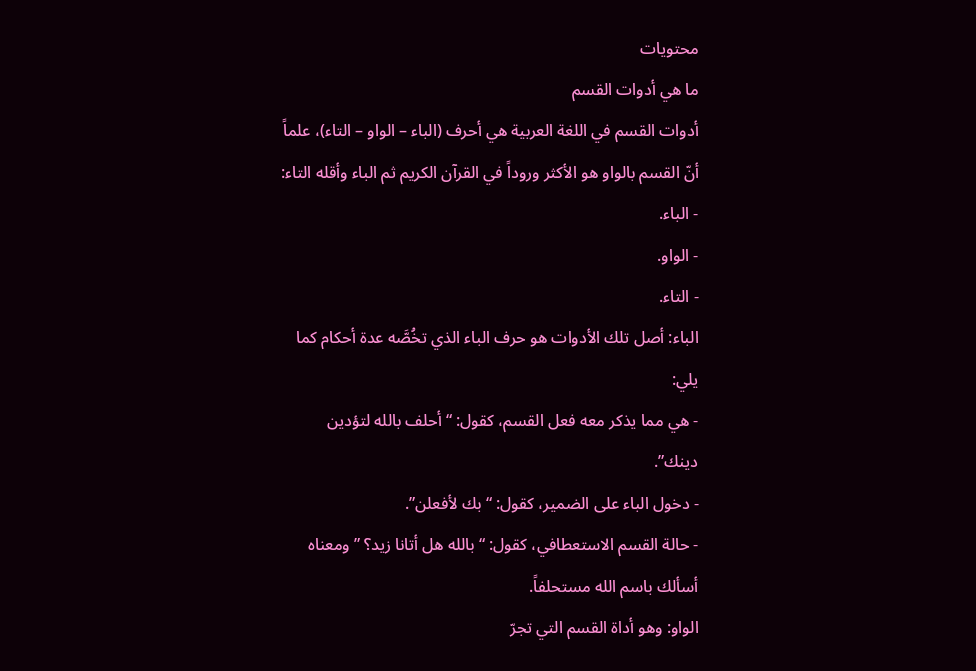محتويات
ما هي أدوات القسم
أدوات القسم في اللغة العربية هي أحرف (الباء – الواو – التاء)، علماً أنّ القسم بالواو هو الأكثر وروداً في القرآن الكريم ثم الباء وأقله التاء:
- الباء.
- الواو.
- التاء.
الباء: أصل تلك الأدوات هو حرف الباء الذي تخُصَّه عدة أحكام كما يلي:
- هي مما يذكر معه فعل القسم، كقول: “أحلف بالله لتؤدين دينك”.
- دخول الباء على الضمير، كقول: “بك لأفعلن”.
- حالة القسم الاستعطافي، كقول: “بالله هل أتانا زيد؟ ” ومعناه أسألك باسم الله مستحلفاً.
الواو: وهو أداة القسم التي تجرّ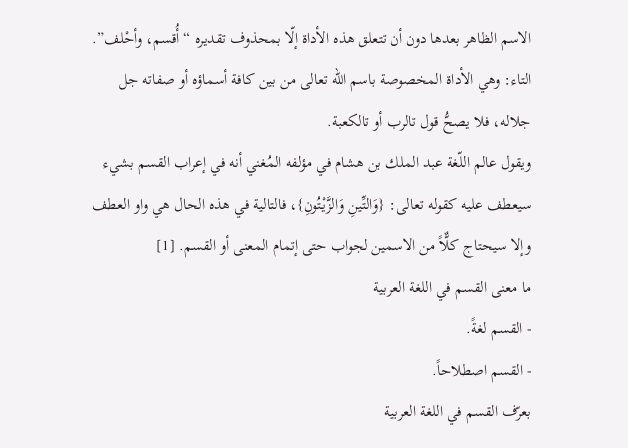الاسم الظاهر بعدها دون أن تتعلق هذه الأداة إلّا بمحذوف تقديره “أُقسم، وأحْلف”.
التاء: وهي الأداة المخصوصة باسم الله تعالى من بين كافة أسماؤه أو صفاته جل جلاله، فلا يصحُّ قول تالرب أو تالكعبة.
ويقول عالم اللّغة عبد الملك بن هشام في مؤلفه المُغني أنه في إعراب القسم بشيء سيعطف عليه كقوله تعالى: {وَالتِّينِ وَالزَّيْتُونِ}، فالتالية في هذه الحال هي واو العطف وإلا سيحتاج كلٌّاً من الاسمين لجواب حتى إتمام المعنى أو القسم. [1]
ما معنى القسم في اللغة العربية
- القسم لغةً.
- القسم اصطلاحاً.
بعرّف القسم في اللغة العربية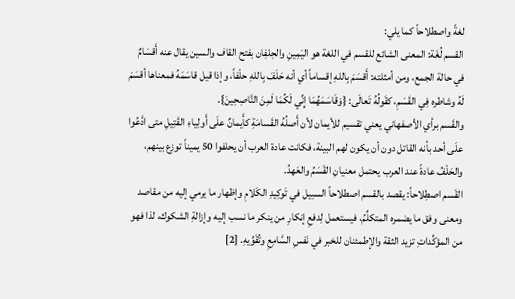لغةً واصطلاحاً كما يلي:
القسم لُغَة: المعنى الشائع للقسم في اللغة هو اليَمِينِ والحِلفِان بفتح القاف والسين يقال عنه أَقسَامٌ في حالة الجمع، ومن أمثلته: أَقسَمَ بِاللهِ إقساماً أي أنه حَلَفَ بِاللهِ حلْفاً، وإذا قيل قاسَمَهُ فمعناها أقسَمَ لَهُ وشاطره فِي القَسَمِ، كقَولُهُ تَعالَى: {وَقَاسَمَهُمَا إِنِّي لَكُمَا لَمِنَ النَّاصِحِينَ}.
والقَسم برأي الأصفهاني يعني تقسيم للأيمان لأن أَصلُهُ القَسامَةِ كأَيمانٌ علَى أَولِياءِ القَتِيلِ متى ادَّعُوا علَى أحد بأنه القاتل دون أن يكون لهم البينة، فكانت عادة العرب أن يحلفوا 50 يميناً توزع بينهم، والحَلْفُ عادةً عند العرب يحتمل معنيانِ القَسَمُ والعَهدُ.
القَسم اصطِلاحاً: يقصد بالقسم اصطلاحاً السبيل في تَوكِيدِ الكَلامِ وإظهار ما يرمي إليه من مقاصد ومعنى وفق ما يضمره المتكلِّمُ، فيستعمل لِدفعِ إنكارِ من ينكر ما نسب إليه وإزالةِ الشكوك، لذا فهو من المؤكِّداتِ تزيد الثقة والإطمئنان للخبر في نَفسِ السَّامِعِ وتُقَوِّيهِ. [2]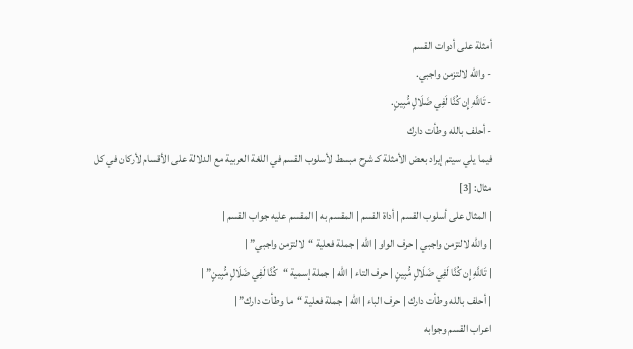أمثلة على أدوات القسم
- والله لالتزمن واجبي.
- تَاللَّهِ إِن كُنَّا لَفِي ضَلَالٍ مُّبِينٍ.
- أحلف بالله وطأت دارك
فيما يلي سيتم إيراد بعض الأمثلة كـ شرح مبسط لأسلوب القسم في اللغة العربية مع الدلالة على الأقسام لأركان في كل مثال: [3]
| المثال على أسلوب القسم | أداة القسم | المقسم به | المقسم عليه جواب القسم |
| والله لالتزمن واجبي | حرف الواو | الله | جملة فعلية “لالتزمن واجبي” |
| تَاللَّهِ إِن كُنَّا لَفِي ضَلَالٍ مُّبِينٍ | حرف التاء | الله | جملة إسمية “كُنَّا لَفِي ضَلَالٍ مُّبِينٍ” |
| أحلف بالله وطأت دارك | حرف الباء | الله | جملة فعلية “ما وطأت دارك” |
اعراب القسم وجوابه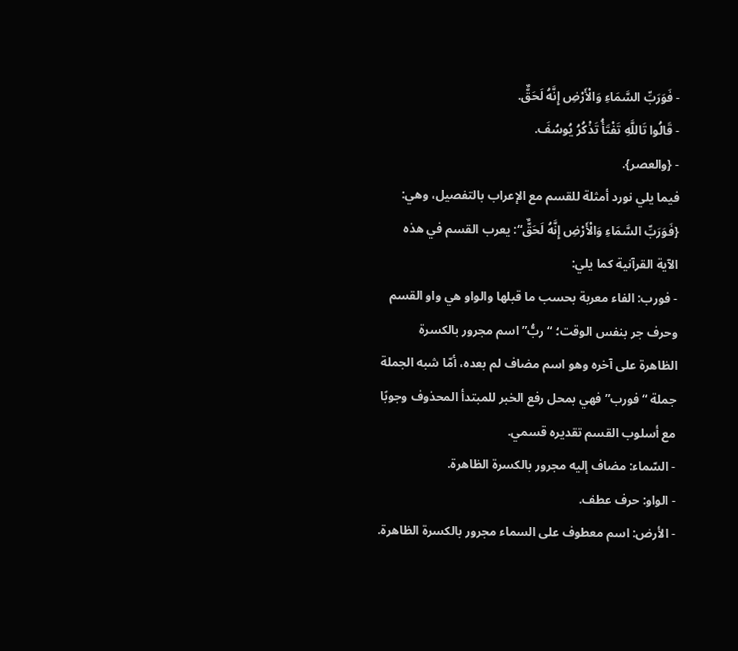- فَوَرَبِّ السَّمَاءِ وَالْأَرْضِ إِنَّهُ لَحَقٌّ.
- قَالُوا تَاللَّهِ تَفْتَأُ تَذْكُرُ يُوسُفَ.
- {والعصر}.
فيما يلي نورد أمثلة للقسم مع الإعراب بالتفصيل، وهي:
{فَوَرَبِّ السَّمَاءِ وَالْأَرْضِ إِنَّهُ لَحَقٌّ“: يعرب القسم في هذه الآية القرآنية كما يلي:
- فورب: الفاء معربة بحسب ما قبلها والواو هي واو القسم وحرف جر بنفس الوقت؛ “ربُّ” اسم مجرور بالكسرة الظاهرة على آخره وهو اسم مضاف لم بعده، أمّا شبه الجملة جملة “فورب” فهي بمحل رفع الخبر للمبتدأ المحذوف وجوبًا مع أسلوب القسم تقديره قسمي.
- السّماء: مضاف إليه مجرور بالكسرة الظاهرة.
- الواو: حرف عطف.
- الأرض: اسم معطوف على السماء مجرور بالكسرة الظاهرة.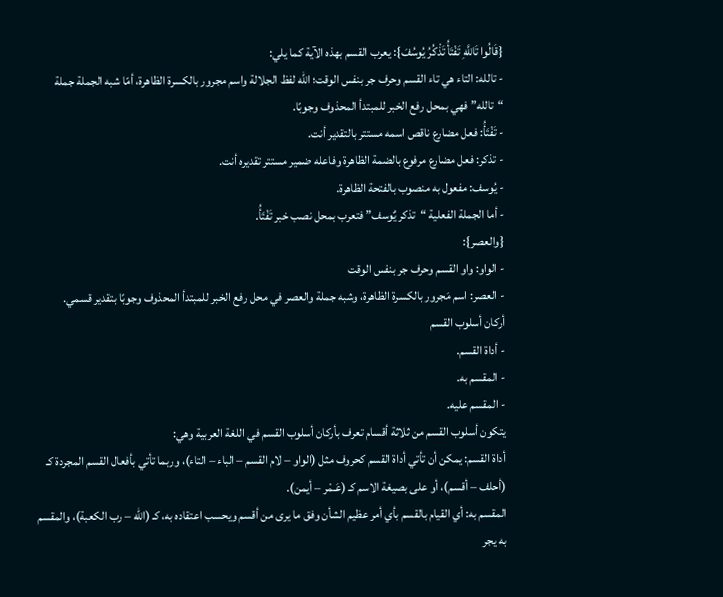{قَالُوا تَاللَّهِ تَفْتَأُ تَذْكُرُ يُوسُفَ}: يعرب القسم بهذه الآية كما يلي:
- تالله: التاء هي تاء القسم وحرف جر بنفس الوقت؛ الله لفظ الجلالة واسم مجرور بالكسرة الظاهرة، أمّا شبه الجملة جملة “تالله” فهي بمحل رفع الخبر للمبتدأ المحذوف وجوبًا.
- تَفْتَأُ: فعل مضارع ناقص اسمه مستتر بالتقدير أنت.
- تذكر: فعل مضارع مرفوع بالضمة الظاهرة وفاعله ضمير مستتر تقديره أنت.
- يُوسف: مفعول به منصوب بالفتحة الظاهرة.
- أما الجملة الفعلية “تذكر يٌوسف” فتعرب بمحل نصب خبر تَفْتَأُ.
{والعصر}:
- الواو: واو القسم وحرف جر بنفس الوقت
- العصر: اسم مَجرور بالكسرة الظاهرة، وشبه جملة والعصر في محل رفع الخبر للمبتدأ المحذوف وجوبًا بتقدير قسمي.
أركان أسلوب القسم
- أداة القسم.
- المقسم به.
- المقسم عليه.
يتكون أسلوب القسم من ثلاثة أقسام تعرف بأركان أسلوب القسم في اللغة العربية وهي:
أداة القسم: يمكن أن تأتي أداة القسم كحروف مثل (الواو – لام القسم – الباء – التاء)، وربما تأتي بأفعال القسم المجردة كـ (أحلف – أقسم)، أو على بصيغة الاسم كـ (عَـمْر – أيمن).
المقسم به: أي القيام بالقسم بأي أمر عظيم الشأن وفق ما يرى من أقسم ويحسب اعتقاده به، كـ (الله – رب الكعبة)، والمقسم به يجر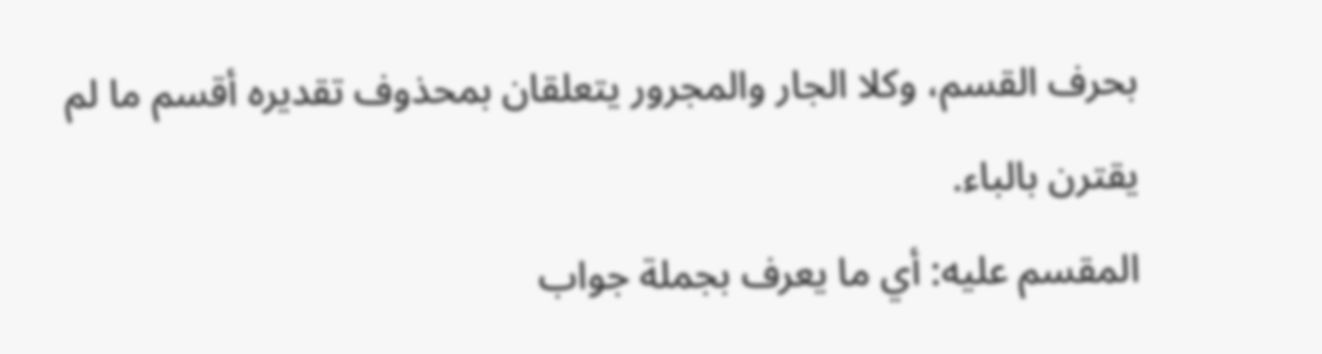بحرف القسم، وكلا الجار والمجرور يتعلقان بمحذوف تقديره أقسم ما لم يقترن بالباء.
المقسم عليه: أي ما يعرف بجملة جواب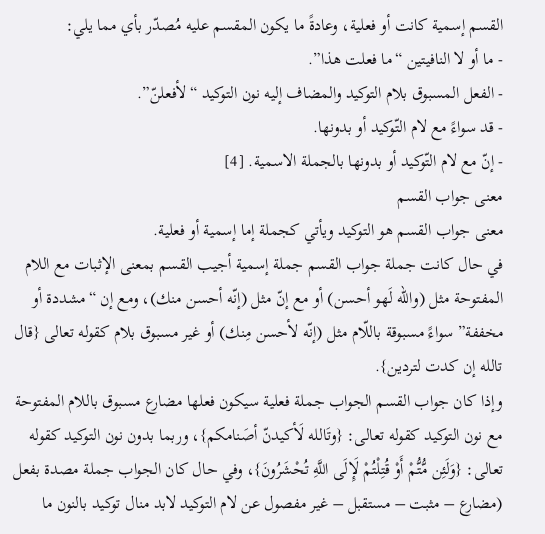القسم إسمية كانت أو فعلية، وعادةً ما يكون المقسم عليه مُصدّر بأي مما يلي:
- ما أو لا النافيتين “ما فعلت هذا”.
- الفعل المسبوق بلام التوكيد والمضاف إليه نون التوكيد “لأفعلنّ”.
- قد سواءً مع لام التّوكيد أو بدونها.
- إنّ مع لام التّوكيد أو بدونها بالجملة الاسمية. [4]
معنى جواب القسم
معنى جواب القسم هو التوكيد ويأتي كجملة إما إسمية أو فعلية.
في حال كانت جملة جواب القسم جملة إسمية أجيب القسم بمعنى الإثبات مع اللام المفتوحة مثل (والله لَهو أحسن) أو مع إنّ مثل (إنّه أحسن منك)، ومع إن “مشددة أو مخففة” سواءً مسبوقة باللّام مثل (إنّه لأحسن مِنك) أو غير مسبوق بلام كقوله تعالى {قال تالله إن كدت لتردين}.
وإذا كان جواب القسم الجواب جملة فعلية سيكون فعلها مضارع مسبوق باللام المفتوحة مع نون التوكيد كقوله تعالى: {وتَالله لَأكيدنّ أصَنامكم}، وربما بدون نون التوكيد كقوله تعالى: {وَلَئِن مُّتُّمْ أَوْ قُتِلْتُمْ لَإِلَى اللَّهِ تُحْشَرُونَ}، وفي حال كان الجواب جملة مصدة بفعل (مضارع – مثبت – مستقبل – غير مفصول عن لام التوكيد لابد منال توكيد بالنون ما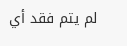لم يتم فقد أي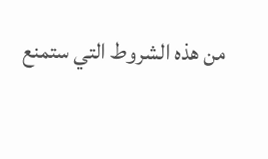من هذه الشروط التي ستمنع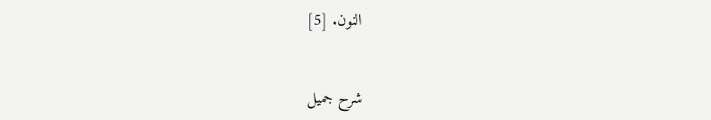النون. [5]


شرح جميل